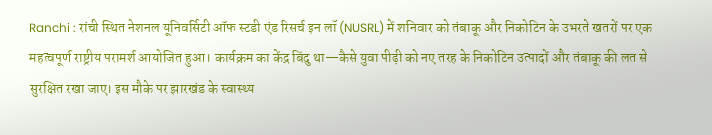Ranchi : रांची स्थित नेशनल यूनिवर्सिटी ऑफ स्टडी एंड रिसर्च इन लॉ (NUSRL) में शनिवार को तंबाकू और निकोटिन के उभरते खतरों पर एक महत्वपूर्ण राष्ट्रीय परामर्श आयोजित हुआ। कार्यक्रम का केंद्र बिंदु था—कैसे युवा पीढ़ी को नए तरह के निकोटिन उत्पादों और तंबाकू की लत से सुरक्षित रखा जाए। इस मौके पर झारखंड के स्वास्थ्य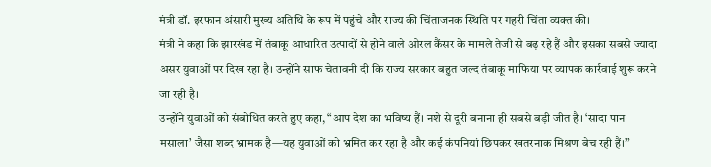मंत्री डॉ. इरफान अंसारी मुख्य अतिथि के रूप में पहुंचे और राज्य की चिंताजनक स्थिति पर गहरी चिंता व्यक्त की।
मंत्री ने कहा कि झारखंड में तंबाकू आधारित उत्पादों से होने वाले ओरल कैंसर के मामले तेजी से बढ़ रहे हैं और इसका सबसे ज्यादा असर युवाओं पर दिख रहा है। उन्होंने साफ चेतावनी दी कि राज्य सरकार बहुत जल्द तंबाकू माफिया पर व्यापक कार्रवाई शुरू करने जा रही है।
उन्होंने युवाओं को संबोधित करते हुए कहा, “आप देश का भविष्य हैं। नशे से दूरी बनाना ही सबसे बड़ी जीत है। ‘सादा पान मसाला’ जैसा शब्द भ्रामक है—यह युवाओं को भ्रमित कर रहा है और कई कंपनियां छिपकर खतरनाक मिश्रण बेच रही हैं।”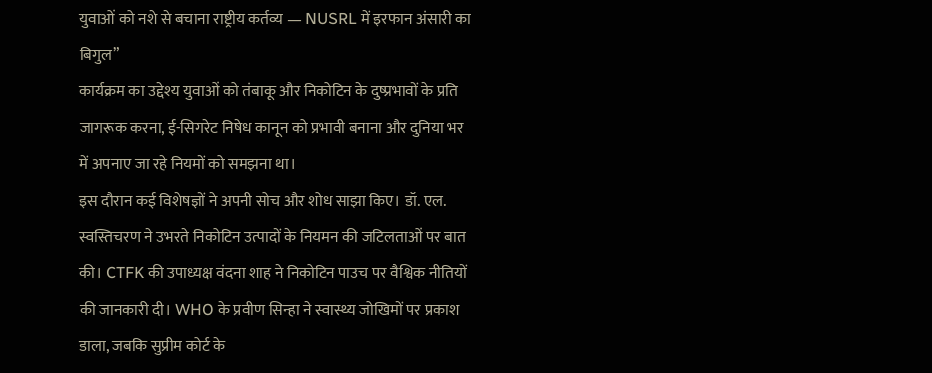युवाओं को नशे से बचाना राष्ट्रीय कर्तव्य — NUSRL में इरफान अंसारी का बिगुल”
कार्यक्रम का उद्देश्य युवाओं को तंबाकू और निकोटिन के दुष्प्रभावों के प्रति जागरूक करना, ई-सिगरेट निषेध कानून को प्रभावी बनाना और दुनिया भर में अपनाए जा रहे नियमों को समझना था।
इस दौरान कई विशेषज्ञों ने अपनी सोच और शोध साझा किए। डॉ. एल. स्वस्तिचरण ने उभरते निकोटिन उत्पादों के नियमन की जटिलताओं पर बात की। CTFK की उपाध्यक्ष वंदना शाह ने निकोटिन पाउच पर वैश्विक नीतियों की जानकारी दी। WHO के प्रवीण सिन्हा ने स्वास्थ्य जोखिमों पर प्रकाश डाला, जबकि सुप्रीम कोर्ट के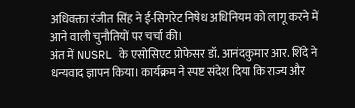अधिवक्ता रंजीत सिंह ने ई-सिगरेट निषेध अधिनियम को लागू करने में आने वाली चुनौतियों पर चर्चा की।
अंत में NUSRL के एसोसिएट प्रोफेसर डॉ. आनंदकुमार आर. शिंदे ने धन्यवाद ज्ञापन किया। कार्यक्रम ने स्पष्ट संदेश दिया कि राज्य और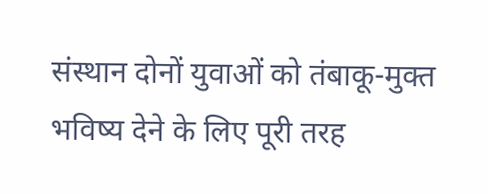संस्थान दोनों युवाओं को तंबाकू-मुक्त भविष्य देने के लिए पूरी तरह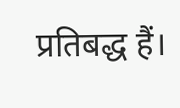प्रतिबद्ध हैं।